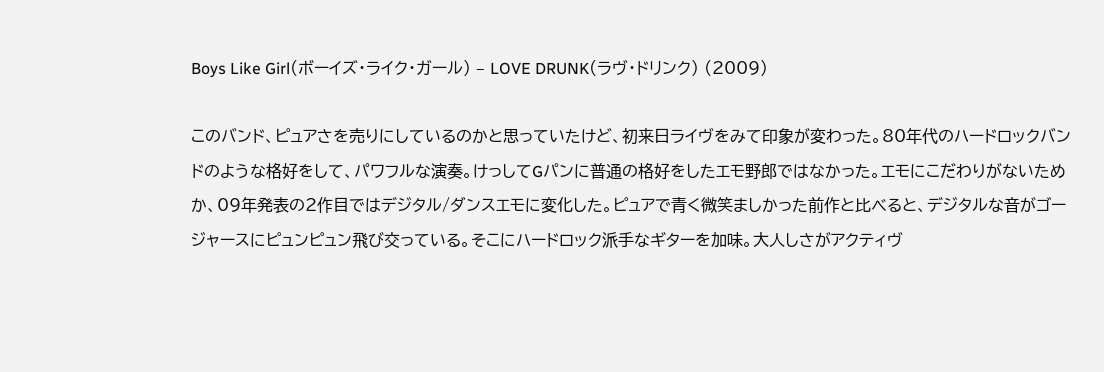Boys Like Girl(ボーイズ・ライク・ガール) – LOVE DRUNK(ラヴ・ドリンク) (2009)

このバンド、ピュアさを売りにしているのかと思っていたけど、初来日ライヴをみて印象が変わった。80年代のハードロックバンドのような格好をして、パワフルな演奏。けっしてGパンに普通の格好をしたエモ野郎ではなかった。エモにこだわりがないためか、09年発表の2作目ではデジタル/ダンスエモに変化した。ピュアで青く微笑ましかった前作と比べると、デジタルな音がゴージャースにピュンピュン飛び交っている。そこにハードロック派手なギターを加味。大人しさがアクティヴ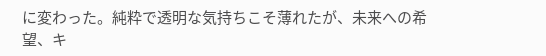に変わった。純粋で透明な気持ちこそ薄れたが、未来への希望、キ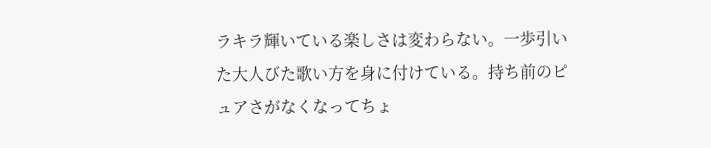ラキラ輝いている楽しさは変わらない。一歩引いた大人びた歌い方を身に付けている。持ち前のピュアさがなくなってちょ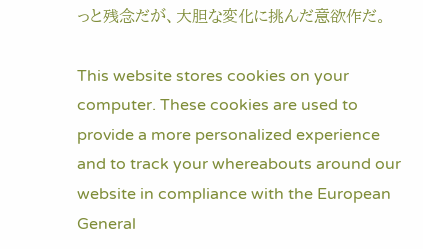っと残念だが、大胆な変化に挑んだ意欲作だ。

This website stores cookies on your computer. These cookies are used to provide a more personalized experience and to track your whereabouts around our website in compliance with the European General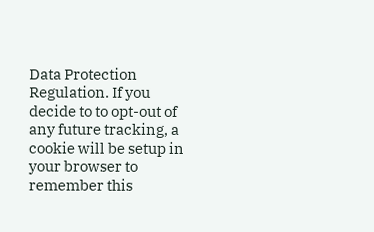Data Protection Regulation. If you decide to to opt-out of any future tracking, a cookie will be setup in your browser to remember this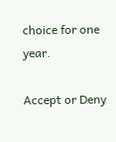choice for one year.

Accept or Deny